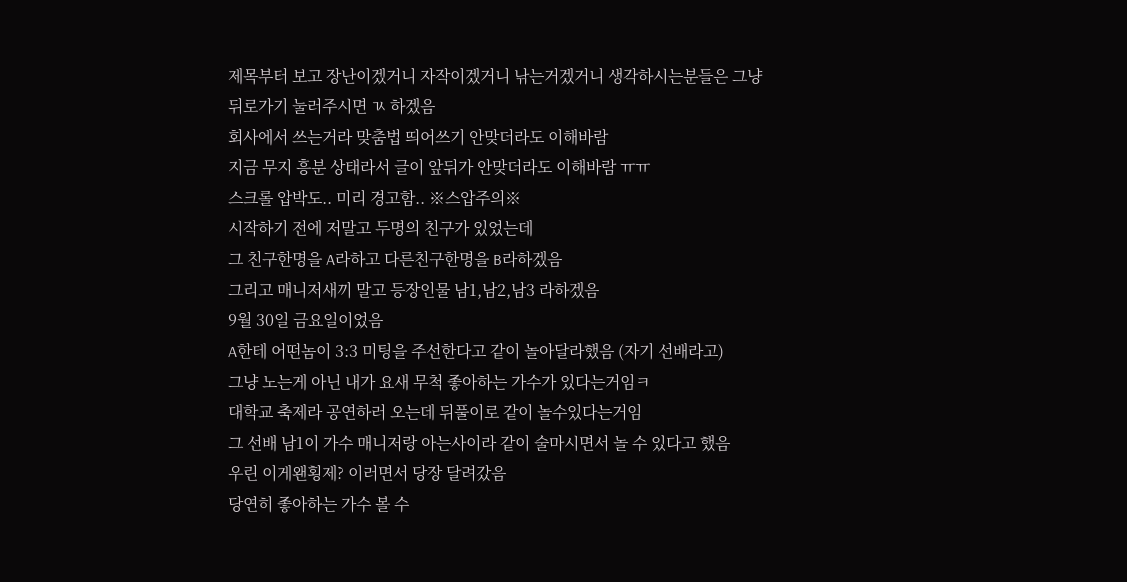제목부터 보고 장난이겠거니 자작이겠거니 낚는거겠거니 생각하시는분들은 그냥
뒤로가기 눌러주시면 ㄳ 하겠음
회사에서 쓰는거라 맞춤법 띄어쓰기 안맞더라도 이해바람
지금 무지 흥분 상태라서 글이 앞뒤가 안맞더라도 이해바람 ㅠㅠ
스크롤 압박도.. 미리 경고함.. ※스압주의※
시작하기 전에 저말고 두명의 친구가 있었는데
그 친구한명을 A라하고 다른친구한명을 B라하겠음
그리고 매니저새끼 말고 등장인물 남1,남2,남3 라하겠음
9월 30일 금요일이었음
A한테 어떤놈이 3:3 미팅을 주선한다고 같이 놀아달라했음 (자기 선배라고)
그냥 노는게 아닌 내가 요새 무척 좋아하는 가수가 있다는거임ㅋ
대학교 축제라 공연하러 오는데 뒤풀이로 같이 놀수있다는거임
그 선배 남1이 가수 매니저랑 아는사이라 같이 술마시면서 놀 수 있다고 했음
우린 이게왠횡제? 이러면서 당장 달려갔음
당연히 좋아하는 가수 볼 수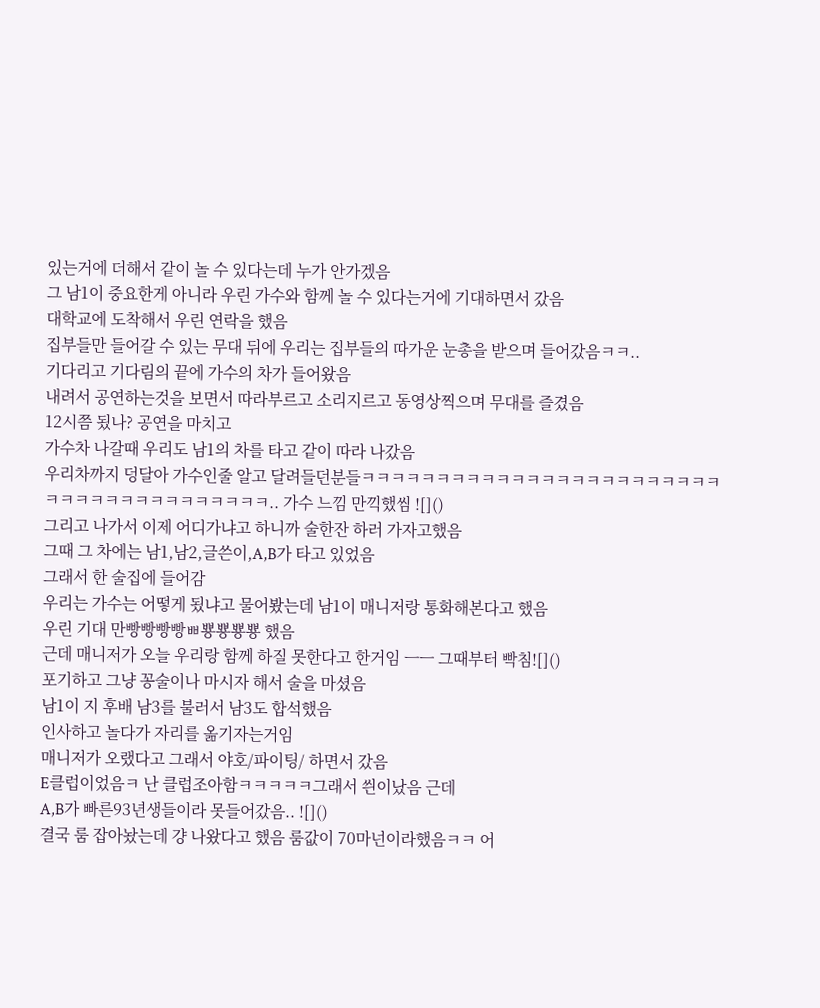있는거에 더해서 같이 놀 수 있다는데 누가 안가겠음
그 남1이 중요한게 아니라 우린 가수와 함께 놀 수 있다는거에 기대하면서 갔음
대학교에 도착해서 우린 연락을 했음
집부들만 들어갈 수 있는 무대 뒤에 우리는 집부들의 따가운 눈총을 받으며 들어갔음ㅋㅋ..
기다리고 기다림의 끝에 가수의 차가 들어왔음
내려서 공연하는것을 보면서 따라부르고 소리지르고 동영상찍으며 무대를 즐겼음
12시쯤 됬나? 공연을 마치고
가수차 나갈때 우리도 남1의 차를 타고 같이 따라 나갔음
우리차까지 덩달아 가수인줄 알고 달려들던분들ㅋㅋㅋㅋㅋㅋㅋㅋㅋㅋㅋㅋㅋㅋㅋㅋㅋㅋㅋㅋㅋㅋㅋㅋㅋㅋㅋㅋㅋㅋㅋㅋㅋㅋㅋㅋㅋㅋㅋ.. 가수 느낌 만끽했씸 ![]()
그리고 나가서 이제 어디가냐고 하니까 술한잔 하러 가자고했음
그때 그 차에는 남1,남2,글쓴이,A,B가 타고 있었음
그래서 한 술집에 들어감
우리는 가수는 어떻게 됬냐고 물어봤는데 남1이 매니저랑 통화해본다고 했음
우린 기대 만빵빵빵빵ㅃ뿅뿅뿅뿅 했음
근데 매니저가 오늘 우리랑 함께 하질 못한다고 한거임 ㅡㅡ 그때부터 빡침![]()
포기하고 그냥 꽁술이나 마시자 해서 술을 마셨음
남1이 지 후배 남3를 불러서 남3도 합석했음
인사하고 놀다가 자리를 옮기자는거임
매니저가 오랬다고 그래서 야호/파이팅/ 하면서 갔음
E클럽이었음ㅋ 난 클럽조아함ㅋㅋㅋㅋㅋ그래서 씐이났음 근데
A,B가 빠른93년생들이라 못들어갔음.. ![]()
결국 룸 잡아놨는데 걍 나왔다고 했음 룸값이 70마넌이라했음ㅋㅋ 어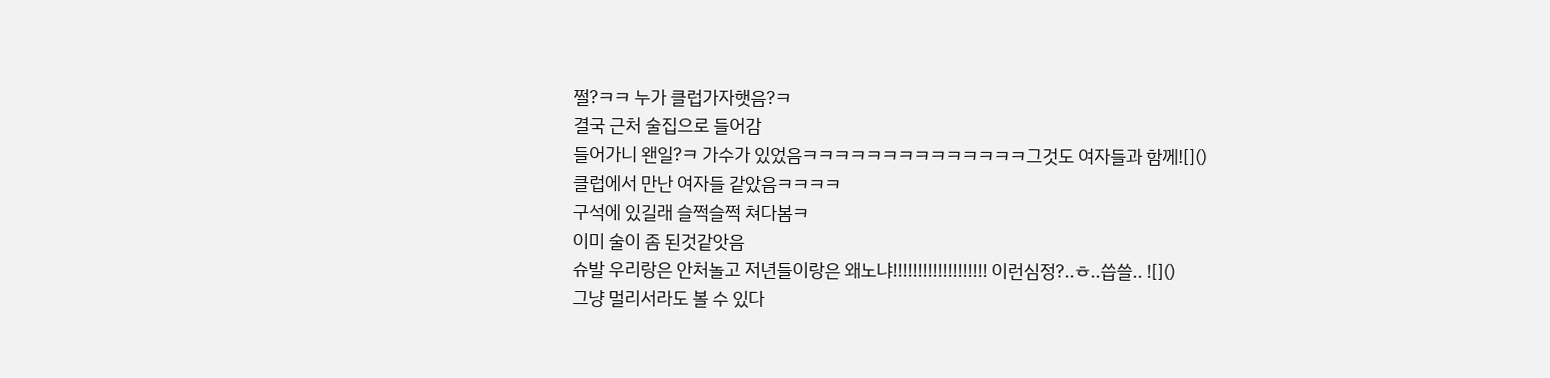쩔?ㅋㅋ 누가 클럽가자햇음?ㅋ
결국 근처 술집으로 들어감
들어가니 왠일?ㅋ 가수가 있었음ㅋㅋㅋㅋㅋㅋㅋㅋㅋㅋㅋㅋㅋㅋ그것도 여자들과 함께![]()
클럽에서 만난 여자들 같았음ㅋㅋㅋㅋ
구석에 있길래 슬쩍슬쩍 쳐다봄ㅋ
이미 술이 좀 된것같앗음
슈발 우리랑은 안처놀고 저년들이랑은 왜노냐!!!!!!!!!!!!!!!!!!! 이런심정?..ㅎ..씁쓸.. ![]()
그냥 멀리서라도 볼 수 있다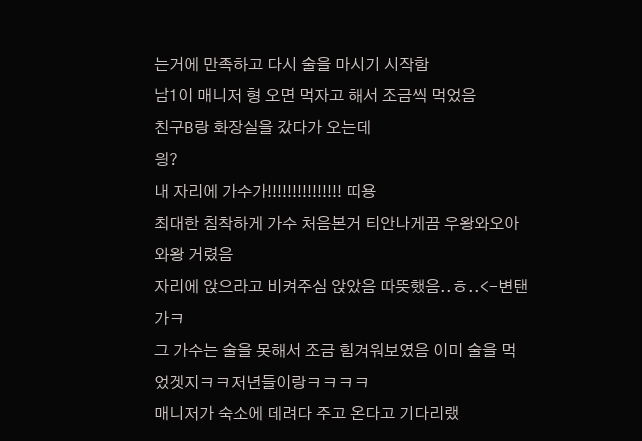는거에 만족하고 다시 술을 마시기 시작함
남1이 매니저 형 오면 먹자고 해서 조금씩 먹었음
친구B랑 화장실을 갔다가 오는데
읭?
내 자리에 가수가!!!!!!!!!!!!!!! 띠용
최대한 침착하게 가수 처음본거 티안나게끔 우왕와오아와왕 거렸음
자리에 앉으라고 비켜주심 앉았음 따뜻했음..ㅎ..<-변탠가ㅋ
그 가수는 술을 못해서 조금 힘겨워보였음 이미 술을 먹었겟지ㅋㅋ저년들이랑ㅋㅋㅋㅋ
매니저가 숙소에 데려다 주고 온다고 기다리랬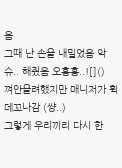음
그때 난 손을 내밀었음 악슈.. 해줬음 오홍홍..![]()
껴안을려했지만 매니저가 휙 데꼬나감 (썅..)
그렇게 우리끼리 다시 한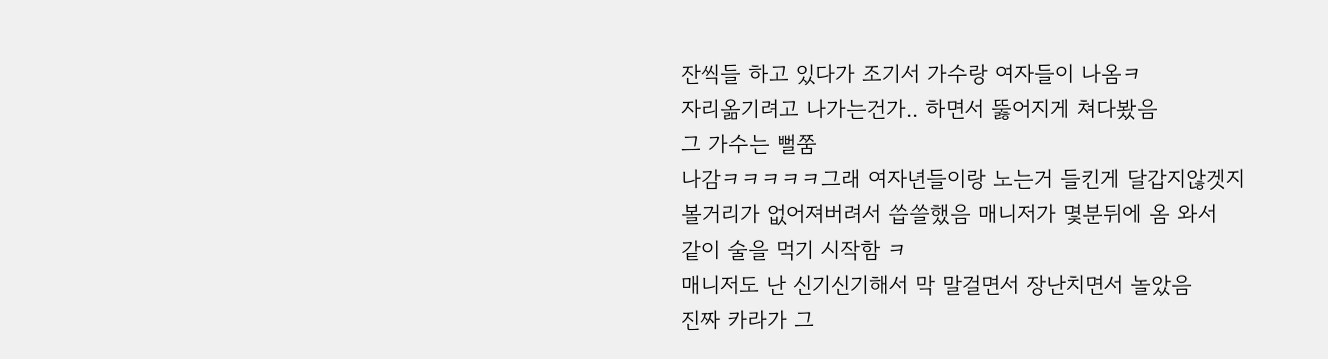잔씩들 하고 있다가 조기서 가수랑 여자들이 나옴ㅋ
자리옮기려고 나가는건가.. 하면서 뚫어지게 쳐다봤음
그 가수는 뻘쭘
나감ㅋㅋㅋㅋㅋ그래 여자년들이랑 노는거 들킨게 달갑지않겟지
볼거리가 없어져버려서 씁쓸했음 매니저가 몇분뒤에 옴 와서
같이 술을 먹기 시작함 ㅋ
매니저도 난 신기신기해서 막 말걸면서 장난치면서 놀았음
진짜 카라가 그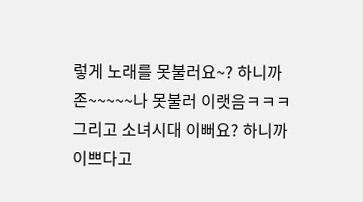렇게 노래를 못불러요~? 하니까
존~~~~~나 못불러 이랫음ㅋㅋㅋ
그리고 소녀시대 이뻐요? 하니까
이쁘다고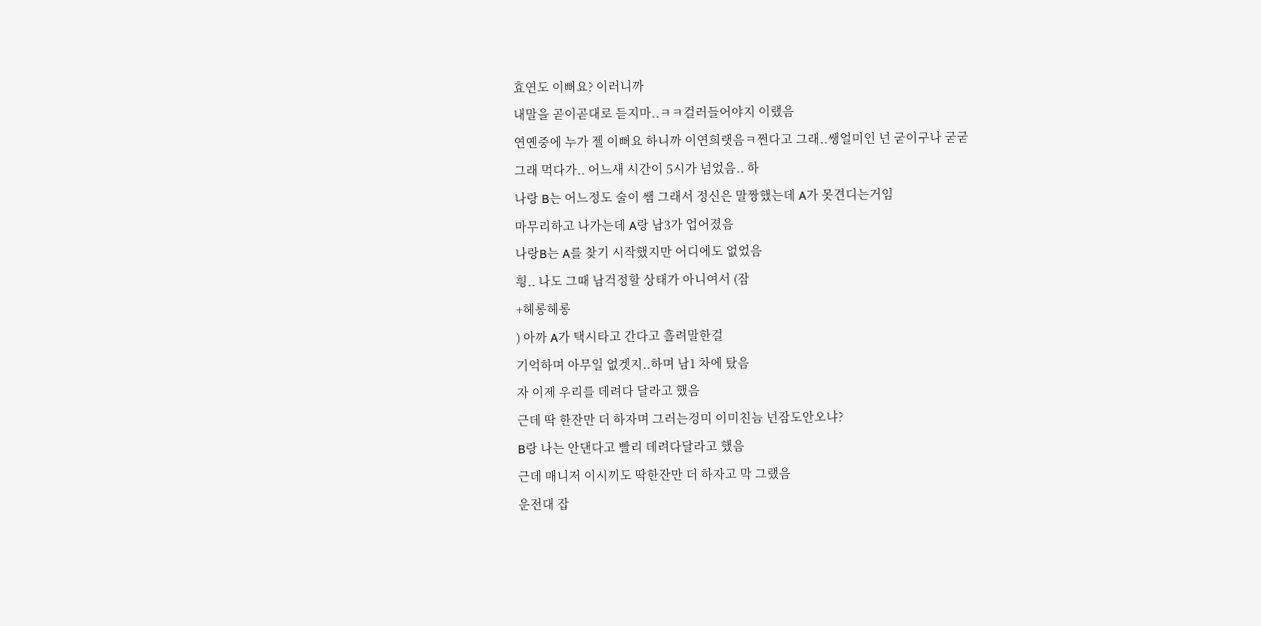효연도 이뻐요? 이러니까
내말을 곧이곧대로 듣지마..ㅋㅋ걸러들어야지 이랬음
연옌중에 누가 젤 이뻐요 하니까 이연희랫음ㅋ쩐다고 그래..쌩얼미인 넌 굳이구나 굳굳
그래 먹다가.. 어느새 시간이 5시가 넘었음.. 하
나랑 B는 어느정도 술이 쌤 그래서 정신은 말짱했는데 A가 못견디는거임
마무리하고 나가는데 A랑 남3가 업어졌음
나랑B는 A를 찾기 시작했지만 어디에도 없었음
힁.. 나도 그때 남걱정할 상태가 아니여서 (잠
+헤롱헤롱
) 아까 A가 택시타고 간다고 흘려말한걸
기억하며 아무일 없겟지..하며 남1 차에 탔음
자 이제 우리를 데려다 달라고 했음
근데 딱 한잔만 더 하자며 그러는겅미 이미친늠 넌잠도안오냐?
B랑 나는 안댄다고 빨리 데려다달라고 했음
근데 매니저 이시끼도 딱한잔만 더 하자고 막 그랬음
운전대 잡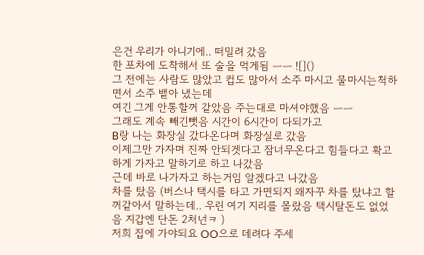은건 우리가 아니기에.. 떠밀려 갔음
한 포차에 도착해서 또 술을 먹게됨 ㅡㅡ ![]()
그 전에는 사람도 많았고 컵도 많아서 소주 마시고 물마시는척하면서 소주 뱉아 냈는데
여긴 그게 안통할꺼 같았음 주는대로 마셔야했음 ㅡㅡ
그래도 계속 빼긴뺏음 시간이 6시간이 다되가고
B랑 나는 화장실 갔다온다며 화장실로 갔음
이제그만 가자며 진짜 안되겟다고 잠너무온다고 힘들다고 확고하게 가자고 말하기로 하고 나갔음
근데 바로 나가자고 하는거임 알겠다고 나갔음
차를 탔음 (버스나 택시를 타고 가면되지 왜자꾸 차를 탔냐고 할꺼같아서 말하는데.. 우린 여기 지리를 몰랐음 택시탈돈도 없었음 지갑엔 단돈 2처넌ㅋ )
저희 집에 가야되요 OO으로 데려다 주세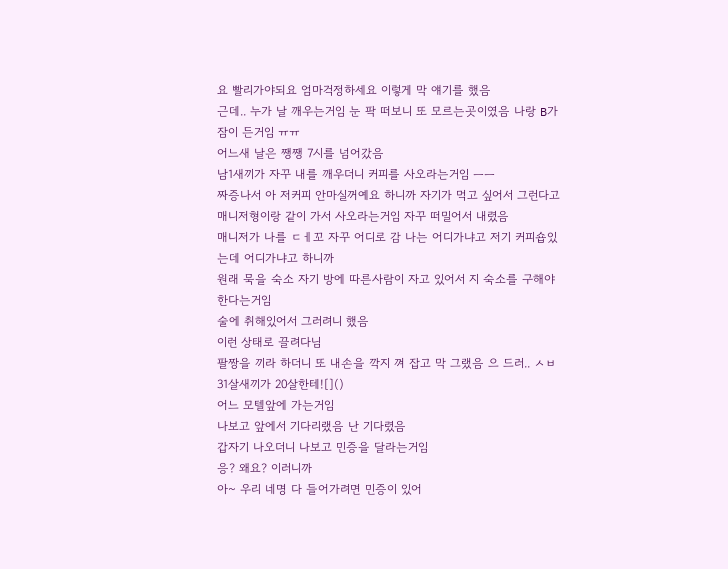요 빨리가야되요 엄마걱정하세요 이렇게 막 얘기를 했음
근데.. 누가 날 깨우는거임 눈 팍 떠보니 또 모르는곳이였음 나랑 B가 잠이 든거임 ㅠㅠ
어느새 날은 쨍쨍 7시를 넘어갔음
남1새끼가 자꾸 내를 깨우더니 커피를 사오라는거임 ㅡㅡ
짜증나서 아 저커피 안마실꺼예요 하니까 자기가 먹고 싶어서 그런다고
매니저형이랑 같이 가서 사오라는거임 자꾸 떠밀어서 내렸음
매니저가 나를 ㄷㅔ꼬 자꾸 어디로 감 나는 어디가냐고 저기 커피숍있는데 어디가냐고 하니까
원래 묵을 숙소 자기 방에 따른사람이 자고 있어서 지 숙소를 구해야 한다는거임
술에 취해있어서 그러려니 했음
이런 상태로 끌려다님
팔짱을 끼라 하더니 또 내손을 깍지 껴 잡고 막 그랬음 으 드러.. ㅅㅂ
31살새끼가 20살한테![]()
어느 모텔앞에 가는거임
나보고 앞에서 기다리랬음 난 기다렸음
갑자기 나오더니 나보고 민증을 달라는거임
응? 왜요? 이러니까
아~ 우리 네명 다 들어가려면 민증이 있어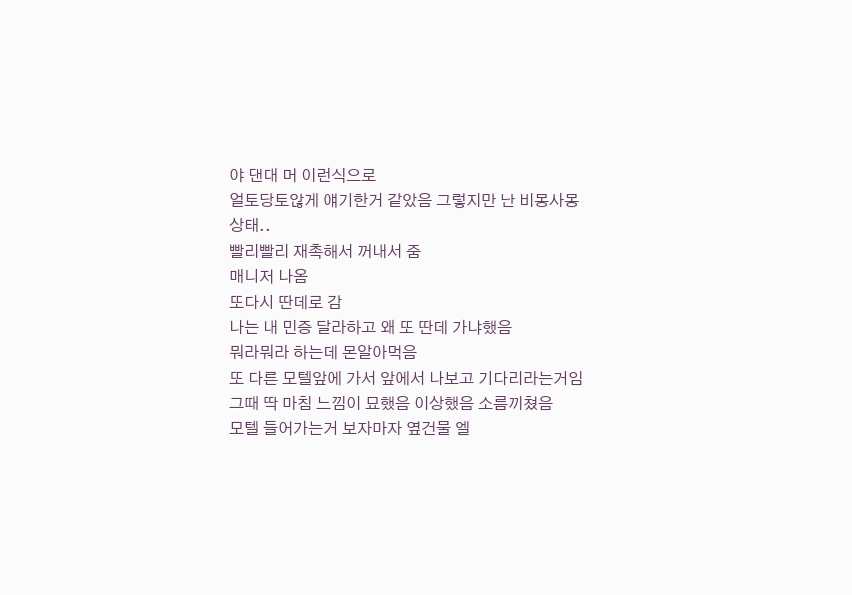야 댄대 머 이런식으로
얼토당토않게 얘기한거 같았음 그렇지만 난 비몽사몽 상태..
빨리빨리 재촉해서 꺼내서 줌
매니저 나옴
또다시 딴데로 감
나는 내 민증 달라하고 왜 또 딴데 가냐했음
뭐라뭐라 하는데 몬알아먹음
또 다른 모텔앞에 가서 앞에서 나보고 기다리라는거임
그때 딱 마침 느낌이 묘했음 이상했음 소름끼쳤음
모텔 들어가는거 보자마자 옆건물 엘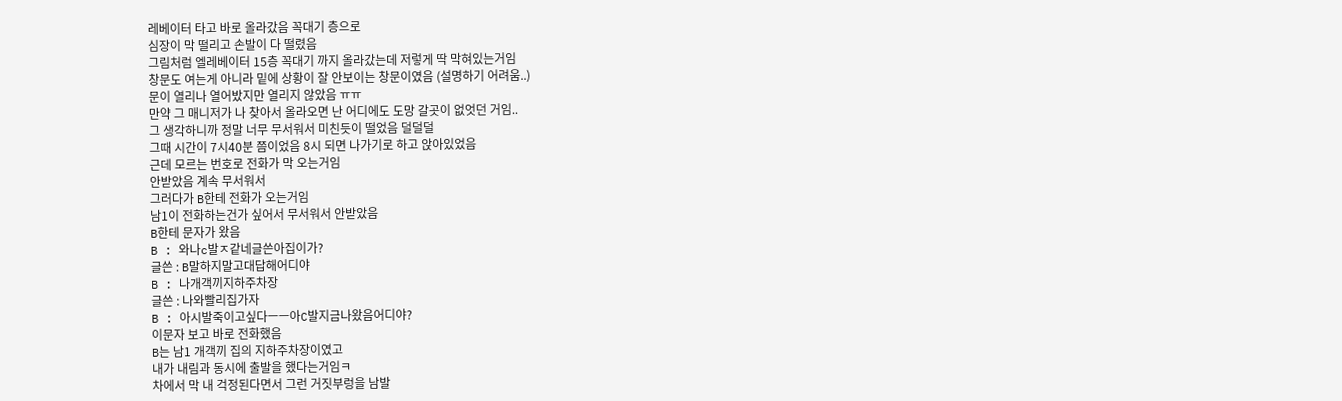레베이터 타고 바로 올라갔음 꼭대기 층으로
심장이 막 떨리고 손발이 다 떨렸음
그림처럼 엘레베이터 15층 꼭대기 까지 올라갔는데 저렇게 딱 막혀있는거임
창문도 여는게 아니라 밑에 상황이 잘 안보이는 창문이였음 (설명하기 어려움..)
문이 열리나 열어밨지만 열리지 않았음 ㅠㅠ
만약 그 매니저가 나 찾아서 올라오면 난 어디에도 도망 갈곳이 없엇던 거임..
그 생각하니까 정말 너무 무서워서 미친듯이 떨었음 덜덜덜
그때 시간이 7시40분 쯤이었음 8시 되면 나가기로 하고 앉아있었음
근데 모르는 번호로 전화가 막 오는거임
안받았음 계속 무서워서
그러다가 B한테 전화가 오는거임
남1이 전화하는건가 싶어서 무서워서 안받았음
B한테 문자가 왔음
B : 와나c발ㅈ같네글쓴아집이가?
글쓴 : B말하지말고대답해어디야
B : 나개객끼지하주차장
글쓴 : 나와빨리집가자
B : 아시발죽이고싶다ㅡㅡ아C발지금나왔음어디야?
이문자 보고 바로 전화했음
B는 남1 개객끼 집의 지하주차장이였고
내가 내림과 동시에 출발을 했다는거임ㅋ
차에서 막 내 걱정된다면서 그런 거짓부렁을 남발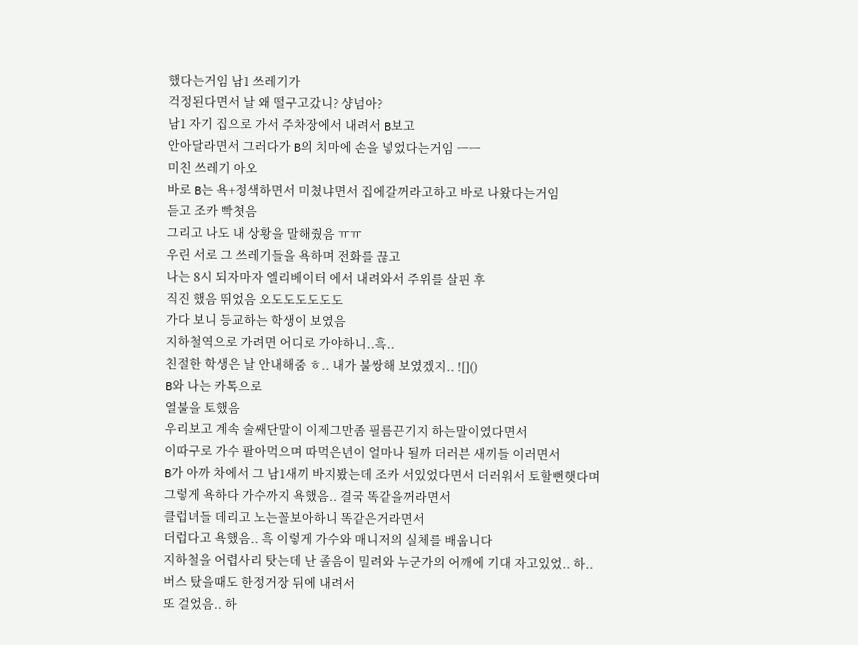했다는거임 남1 쓰레기가
걱정된다면서 날 왜 떨구고갔니? 샹넘아?
남1 자기 집으로 가서 주차장에서 내려서 B보고
안아달라면서 그러다가 B의 치마에 손을 넣었다는거임 ㅡㅡ
미친 쓰레기 아오
바로 B는 욕+정색하면서 미쳤냐면서 집에갈꺼라고하고 바로 나왔다는거임
듣고 조카 빡쳣음
그리고 나도 내 상황을 말해줬음 ㅠㅠ
우린 서로 그 쓰레기들을 욕하며 전화를 끊고
나는 8시 되자마자 엘리베이터 에서 내려와서 주위를 살핀 후
직진 했음 뛰었음 오도도도도도도
가다 보니 등교하는 학생이 보였음
지하철역으로 가려면 어디로 가야하니..흑..
친절한 학생은 날 안내해줌 ㅎ.. 내가 불쌍해 보였겠지.. ![]()
B와 나는 카톡으로
열불을 토했음
우리보고 계속 술쌔단말이 이제그만좀 필름끈기지 하는말이였다면서
이따구로 가수 팔아먹으며 따먹은년이 얼마나 될까 더러븐 새끼들 이러면서
B가 아까 차에서 그 남1새끼 바지봤는데 조카 서있었다면서 더러워서 토할뻔햇다며
그렇게 욕하다 가수까지 욕했음.. 결국 똑같을꺼라면서
클럽녀들 데리고 노는꼴보아하니 똑같은거라면서
더럽다고 욕했음.. 흑 이렇게 가수와 매니저의 실체를 배웁니다
지하철을 어렵사리 탓는데 난 졸음이 밀려와 누군가의 어깨에 기대 자고있었.. 하..
버스 탔을때도 한정거장 뒤에 내려서
또 걸었음.. 하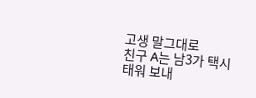고생 말그대로
친구 A는 남3가 택시 태워 보내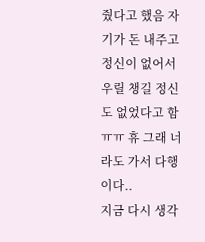줬다고 했음 자기가 돈 내주고
정신이 없어서 우릴 챙길 정신도 없었다고 함 ㅠㅠ 휴 그래 너라도 가서 다행이다..
지금 다시 생각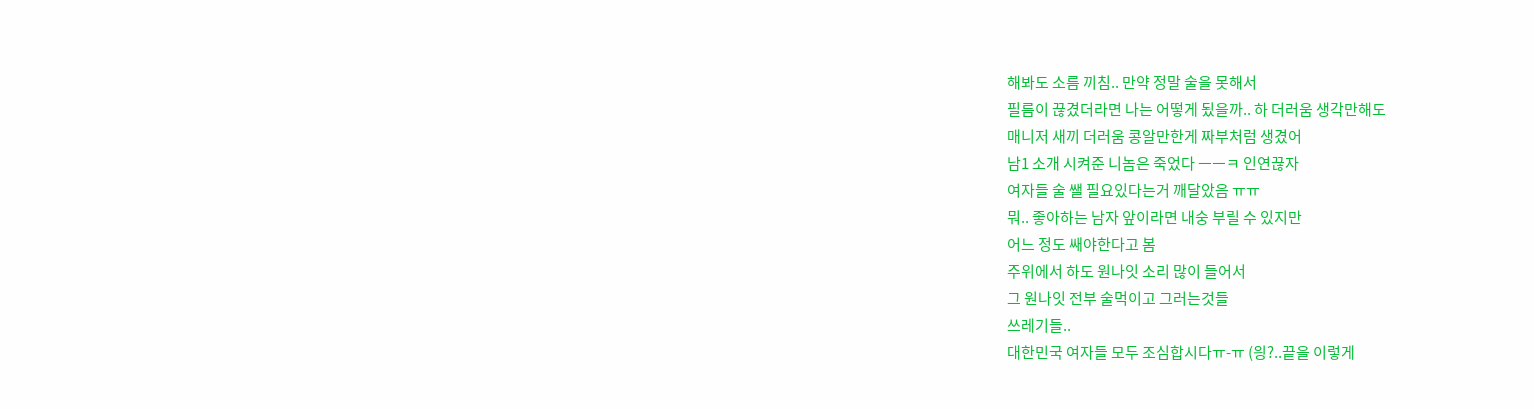해봐도 소름 끼침.. 만약 정말 술을 못해서
필름이 끊겼더라면 나는 어떻게 됬을까.. 하 더러움 생각만해도
매니저 새끼 더러움 콩알만한게 짜부처럼 생겼어
남1 소개 시켜준 니놈은 죽었다 ㅡㅡㅋ 인연끊자
여자들 술 쌜 필요있다는거 깨달았음 ㅠㅠ
뭐.. 좋아하는 남자 앞이라면 내숭 부릴 수 있지만
어느 정도 쌔야한다고 봄
주위에서 하도 원나잇 소리 많이 들어서
그 원나잇 전부 술먹이고 그러는것들
쓰레기들..
대한민국 여자들 모두 조심합시다ㅠ-ㅠ (읭?..끝을 이렇게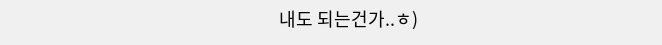내도 되는건가..ㅎ)